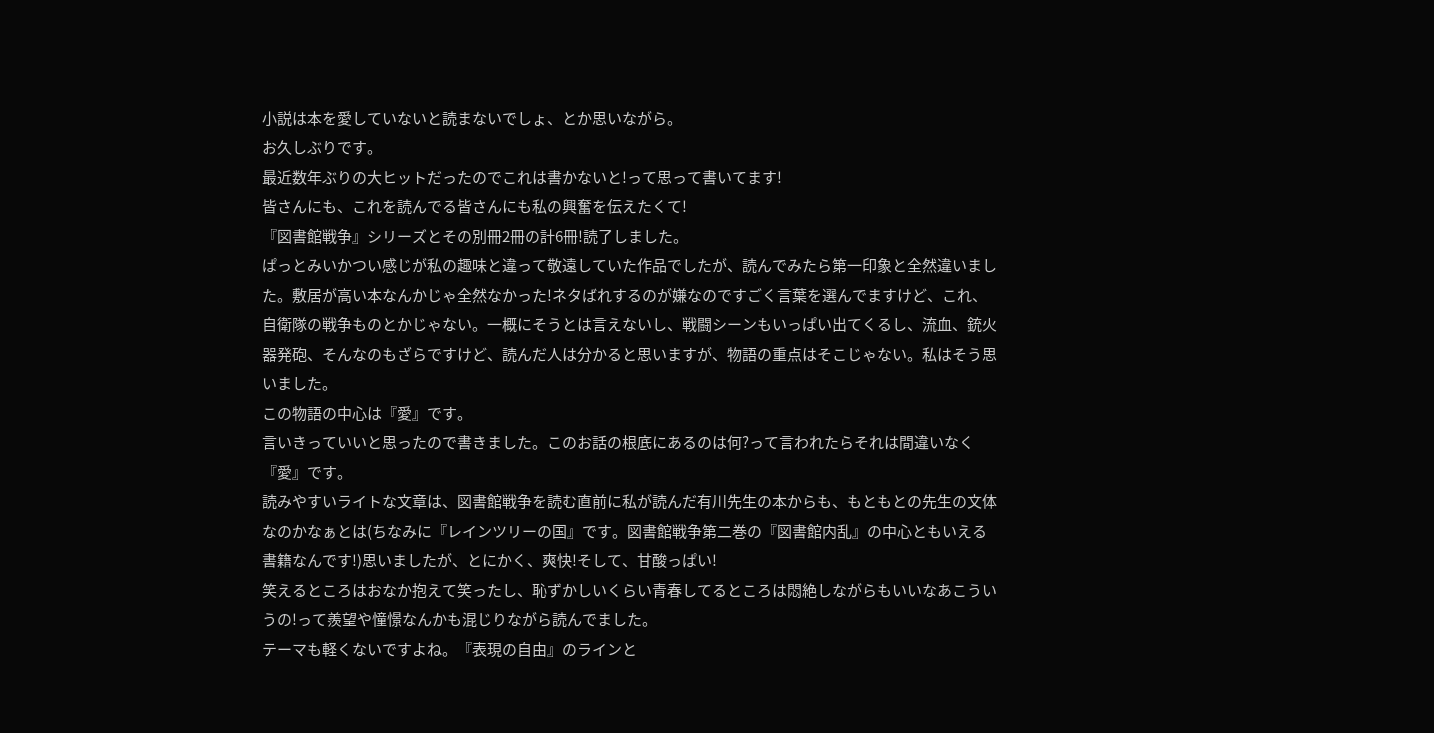小説は本を愛していないと読まないでしょ、とか思いながら。
お久しぶりです。
最近数年ぶりの大ヒットだったのでこれは書かないと!って思って書いてます!
皆さんにも、これを読んでる皆さんにも私の興奮を伝えたくて!
『図書館戦争』シリーズとその別冊2冊の計6冊!読了しました。
ぱっとみいかつい感じが私の趣味と違って敬遠していた作品でしたが、読んでみたら第一印象と全然違いました。敷居が高い本なんかじゃ全然なかった!ネタばれするのが嫌なのですごく言葉を選んでますけど、これ、自衛隊の戦争ものとかじゃない。一概にそうとは言えないし、戦闘シーンもいっぱい出てくるし、流血、銃火器発砲、そんなのもざらですけど、読んだ人は分かると思いますが、物語の重点はそこじゃない。私はそう思いました。
この物語の中心は『愛』です。
言いきっていいと思ったので書きました。このお話の根底にあるのは何?って言われたらそれは間違いなく『愛』です。
読みやすいライトな文章は、図書館戦争を読む直前に私が読んだ有川先生の本からも、もともとの先生の文体なのかなぁとは(ちなみに『レインツリーの国』です。図書館戦争第二巻の『図書館内乱』の中心ともいえる書籍なんです!)思いましたが、とにかく、爽快!そして、甘酸っぱい!
笑えるところはおなか抱えて笑ったし、恥ずかしいくらい青春してるところは悶絶しながらもいいなあこういうの!って羨望や憧憬なんかも混じりながら読んでました。
テーマも軽くないですよね。『表現の自由』のラインと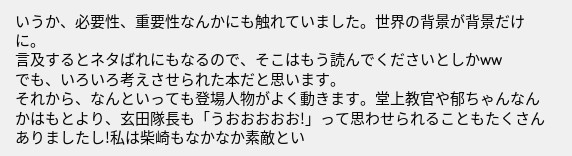いうか、必要性、重要性なんかにも触れていました。世界の背景が背景だけに。
言及するとネタばれにもなるので、そこはもう読んでくださいとしかww
でも、いろいろ考えさせられた本だと思います。
それから、なんといっても登場人物がよく動きます。堂上教官や郁ちゃんなんかはもとより、玄田隊長も「うおおおおお!」って思わせられることもたくさんありましたし!私は柴崎もなかなか素敵とい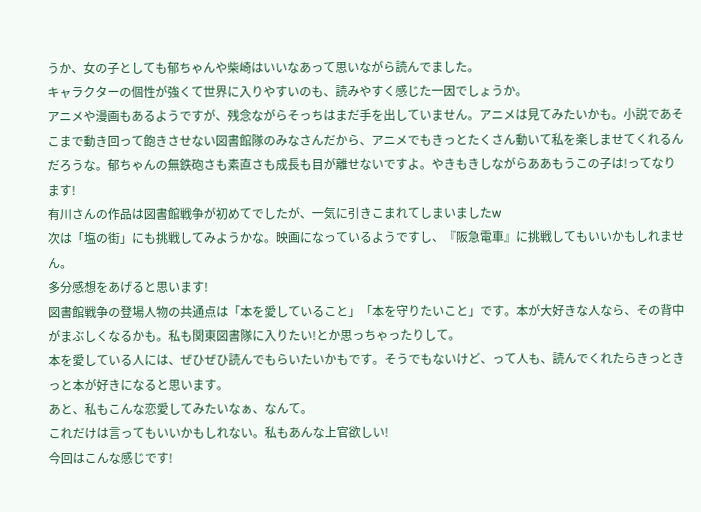うか、女の子としても郁ちゃんや柴崎はいいなあって思いながら読んでました。
キャラクターの個性が強くて世界に入りやすいのも、読みやすく感じた一因でしょうか。
アニメや漫画もあるようですが、残念ながらそっちはまだ手を出していません。アニメは見てみたいかも。小説であそこまで動き回って飽きさせない図書館隊のみなさんだから、アニメでもきっとたくさん動いて私を楽しませてくれるんだろうな。郁ちゃんの無鉄砲さも素直さも成長も目が離せないですよ。やきもきしながらああもうこの子は!ってなります!
有川さんの作品は図書館戦争が初めてでしたが、一気に引きこまれてしまいましたw
次は「塩の街」にも挑戦してみようかな。映画になっているようですし、『阪急電車』に挑戦してもいいかもしれません。
多分感想をあげると思います!
図書館戦争の登場人物の共通点は「本を愛していること」「本を守りたいこと」です。本が大好きな人なら、その背中がまぶしくなるかも。私も関東図書隊に入りたい!とか思っちゃったりして。
本を愛している人には、ぜひぜひ読んでもらいたいかもです。そうでもないけど、って人も、読んでくれたらきっときっと本が好きになると思います。
あと、私もこんな恋愛してみたいなぁ、なんて。
これだけは言ってもいいかもしれない。私もあんな上官欲しい!
今回はこんな感じです!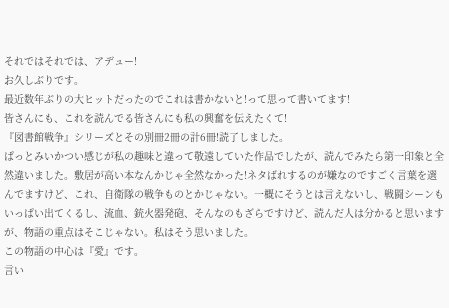それではそれでは、アデュー!
お久しぶりです。
最近数年ぶりの大ヒットだったのでこれは書かないと!って思って書いてます!
皆さんにも、これを読んでる皆さんにも私の興奮を伝えたくて!
『図書館戦争』シリーズとその別冊2冊の計6冊!読了しました。
ぱっとみいかつい感じが私の趣味と違って敬遠していた作品でしたが、読んでみたら第一印象と全然違いました。敷居が高い本なんかじゃ全然なかった!ネタばれするのが嫌なのですごく言葉を選んでますけど、これ、自衛隊の戦争ものとかじゃない。一概にそうとは言えないし、戦闘シーンもいっぱい出てくるし、流血、銃火器発砲、そんなのもざらですけど、読んだ人は分かると思いますが、物語の重点はそこじゃない。私はそう思いました。
この物語の中心は『愛』です。
言い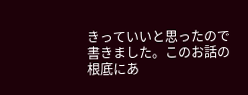きっていいと思ったので書きました。このお話の根底にあ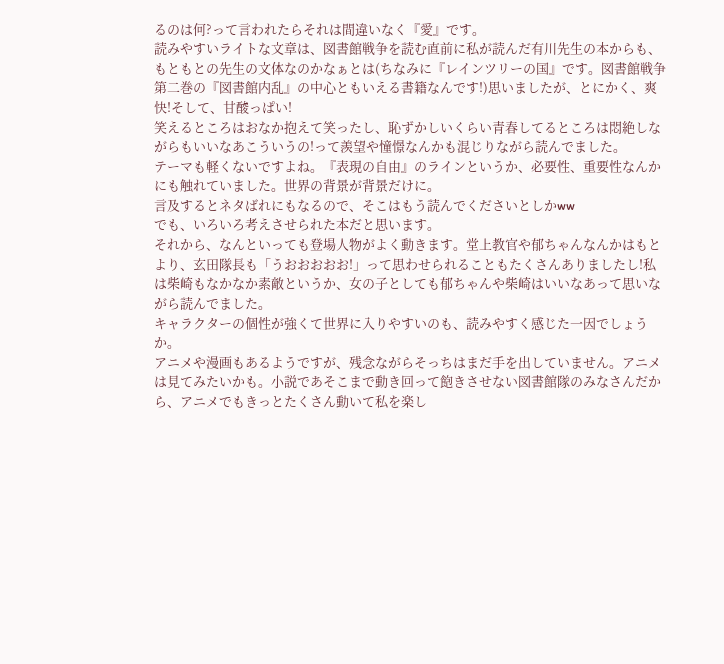るのは何?って言われたらそれは間違いなく『愛』です。
読みやすいライトな文章は、図書館戦争を読む直前に私が読んだ有川先生の本からも、もともとの先生の文体なのかなぁとは(ちなみに『レインツリーの国』です。図書館戦争第二巻の『図書館内乱』の中心ともいえる書籍なんです!)思いましたが、とにかく、爽快!そして、甘酸っぱい!
笑えるところはおなか抱えて笑ったし、恥ずかしいくらい青春してるところは悶絶しながらもいいなあこういうの!って羨望や憧憬なんかも混じりながら読んでました。
テーマも軽くないですよね。『表現の自由』のラインというか、必要性、重要性なんかにも触れていました。世界の背景が背景だけに。
言及するとネタばれにもなるので、そこはもう読んでくださいとしかww
でも、いろいろ考えさせられた本だと思います。
それから、なんといっても登場人物がよく動きます。堂上教官や郁ちゃんなんかはもとより、玄田隊長も「うおおおおお!」って思わせられることもたくさんありましたし!私は柴崎もなかなか素敵というか、女の子としても郁ちゃんや柴崎はいいなあって思いながら読んでました。
キャラクターの個性が強くて世界に入りやすいのも、読みやすく感じた一因でしょうか。
アニメや漫画もあるようですが、残念ながらそっちはまだ手を出していません。アニメは見てみたいかも。小説であそこまで動き回って飽きさせない図書館隊のみなさんだから、アニメでもきっとたくさん動いて私を楽し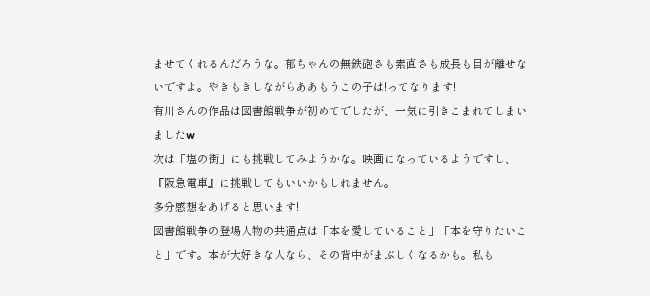ませてくれるんだろうな。郁ちゃんの無鉄砲さも素直さも成長も目が離せないですよ。やきもきしながらああもうこの子は!ってなります!
有川さんの作品は図書館戦争が初めてでしたが、一気に引きこまれてしまいましたw
次は「塩の街」にも挑戦してみようかな。映画になっているようですし、『阪急電車』に挑戦してもいいかもしれません。
多分感想をあげると思います!
図書館戦争の登場人物の共通点は「本を愛していること」「本を守りたいこと」です。本が大好きな人なら、その背中がまぶしくなるかも。私も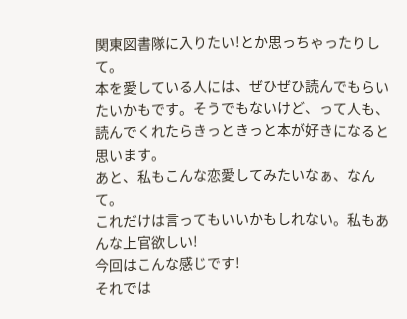関東図書隊に入りたい!とか思っちゃったりして。
本を愛している人には、ぜひぜひ読んでもらいたいかもです。そうでもないけど、って人も、読んでくれたらきっときっと本が好きになると思います。
あと、私もこんな恋愛してみたいなぁ、なんて。
これだけは言ってもいいかもしれない。私もあんな上官欲しい!
今回はこんな感じです!
それでは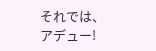それでは、アデュー!